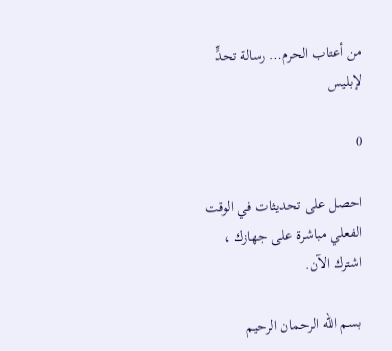من أعتاب الحرم… رسالة تحدٍّ لإبليس

0

احصل على تحديثات في الوقت الفعلي مباشرة على جهازك ، اشترك الآن.

بسم الله الرحمان الرحيم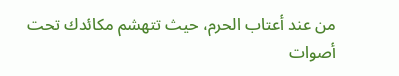من عند أعتاب الحرم، حيث تتهشم مكائدك تحت أصوات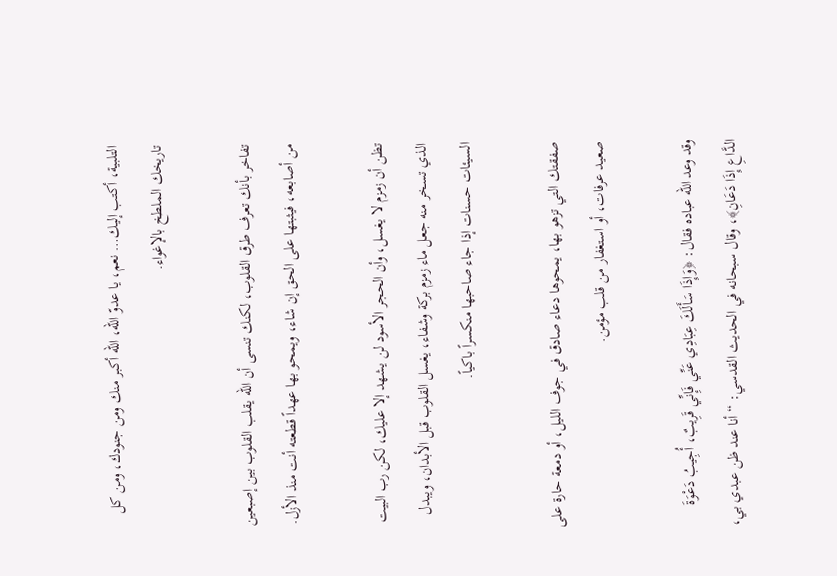التلبية، أكتب إليك… نعم، يا عدوّ الله، الله أكبر منك ومن جنودك، ومن كل تاريخك الملطخ بالإغواء.

تفاخر بأنك تعرف طرق القلوب، لكنك تنسى أن الله يقلب القلوب بين إصبعين من أصابعه، فيثبتها على الحق إن شاء، ويمحو بها عهداً قطعته أنت منذ الأزل.

تظن أن زمزم لا يغسل، وأن الحجر الأسود لن يشهد إلا عليك، لكن رب البيت الذي تسخر منه جعل ماء زمزم بركة وشفاء، يغسل القلوب قبل الأبدان، ويبدل السيئات حسنات إذا جاء صاحبها منكسراً باكياً.

صفقتك التي تزهو بها، يمحوها دعاء صادق في جوف الليل، أو دمعة حارة على صعيد عرفات، أو استغفار من قلب مؤمن.

وقد وعد الله عباده فقال: ﴿وَإِذَا سَأَلَكَ عِبَادِي عَنِّي فَإِنِّي قَرِيبٌ، أُجِيبُ دَعْوَةَ الدَّاعِ إِذَا دَعَانِ﴾، وقال سبحانه في الحديث القدسي: “أنا عند ظن عبدي بي،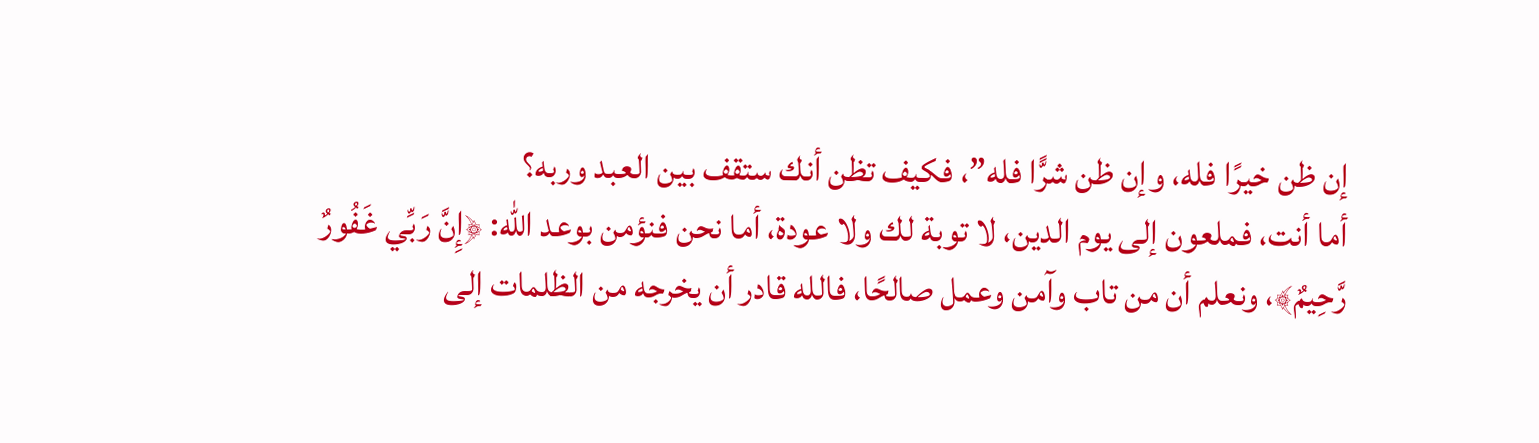إن ظن خيرًا فله، وإن ظن شرًّا فله”، فكيف تظن أنك ستقف بين العبد وربه؟
أما أنت، فملعون إلى يوم الدين، لا توبة لك ولا عودة، أما نحن فنؤمن بوعد الله: ﴿إِنَّ رَبِّي غَفُورٌ رَّحِيمٌ﴾، ونعلم أن من تاب وآمن وعمل صالحًا، فالله قادر أن يخرجه من الظلمات إلى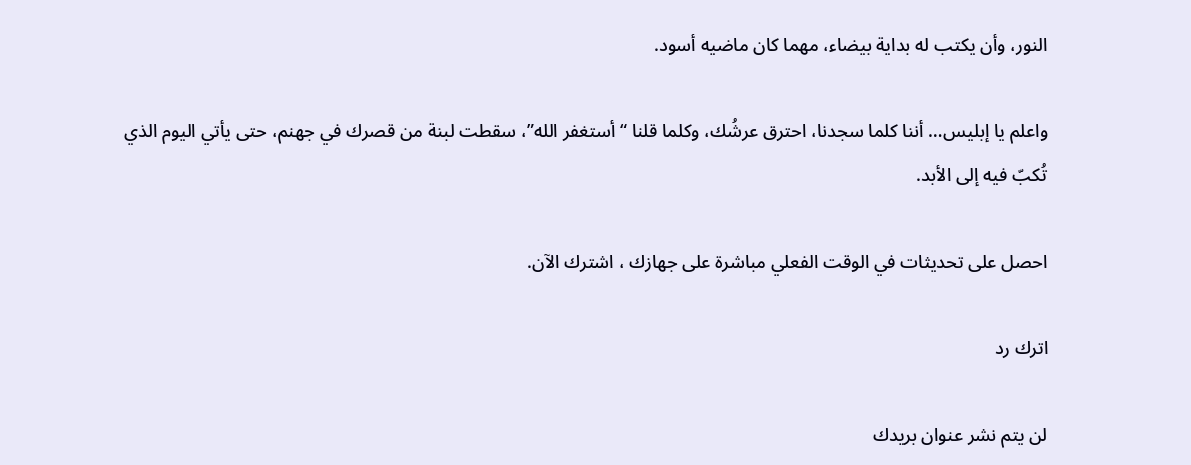النور، وأن يكتب له بداية بيضاء، مهما كان ماضيه أسود.

واعلم يا إبليس… أننا كلما سجدنا، احترق عرشُك، وكلما قلنا “أستغفر الله”، سقطت لبنة من قصرك في جهنم، حتى يأتي اليوم الذي تُكبّ فيه إلى الأبد.

احصل على تحديثات في الوقت الفعلي مباشرة على جهازك ، اشترك الآن.

اترك رد

لن يتم نشر عنوان بريدك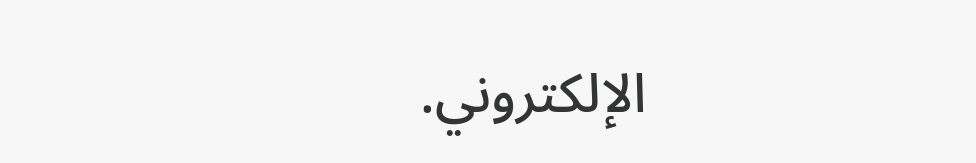الإلكتروني.